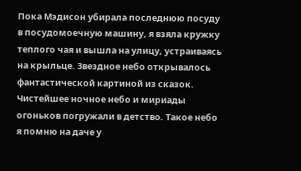Пока Мэдисон убирала последнюю посуду в посудомоечную машину, я взяла кружку теплого чая и вышла на улицу, устраиваясь на крыльце. Звездное небо открывалось фантастической картиной из сказок. Чистейшее ночное небо и мириады огоньков погружали в детство. Такое небо я помню на даче у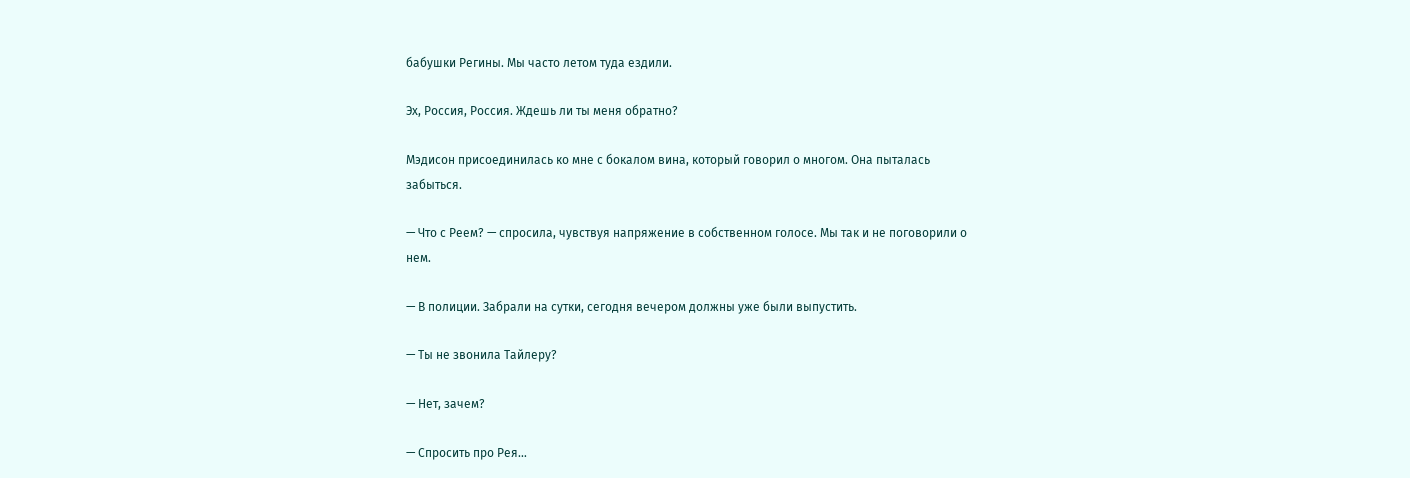бабушки Регины. Мы часто летом туда ездили.

Эх, Россия, Россия. Ждешь ли ты меня обратно?

Мэдисон присоединилась ко мне с бокалом вина, который говорил о многом. Она пыталась забыться.

— Что с Реем? — спросила, чувствуя напряжение в собственном голосе. Мы так и не поговорили о нем.

— В полиции. Забрали на сутки, сегодня вечером должны уже были выпустить.

— Ты не звонила Тайлеру?

— Нет, зачем?

— Спросить про Рея…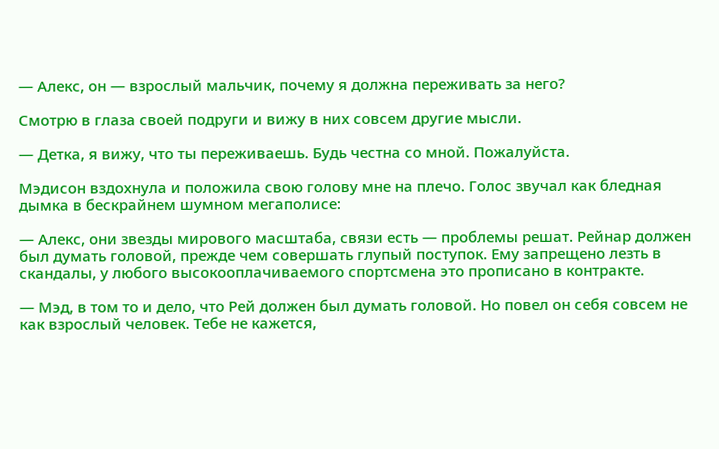— Алекс, он — взрослый мальчик, почему я должна переживать за него?

Смотрю в глаза своей подруги и вижу в них совсем другие мысли.

— Детка, я вижу, что ты переживаешь. Будь честна со мной. Пожалуйста.

Мэдисон вздохнула и положила свою голову мне на плечо. Голос звучал как бледная дымка в бескрайнем шумном мегаполисе:

— Алекс, они звезды мирового масштаба, связи есть — проблемы решат. Рейнар должен был думать головой, прежде чем совершать глупый поступок. Ему запрещено лезть в скандалы, у любого высокооплачиваемого спортсмена это прописано в контракте.

— Мэд, в том то и дело, что Рей должен был думать головой. Но повел он себя совсем не как взрослый человек. Тебе не кажется,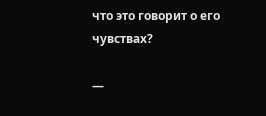что это говорит о его чувствах?

—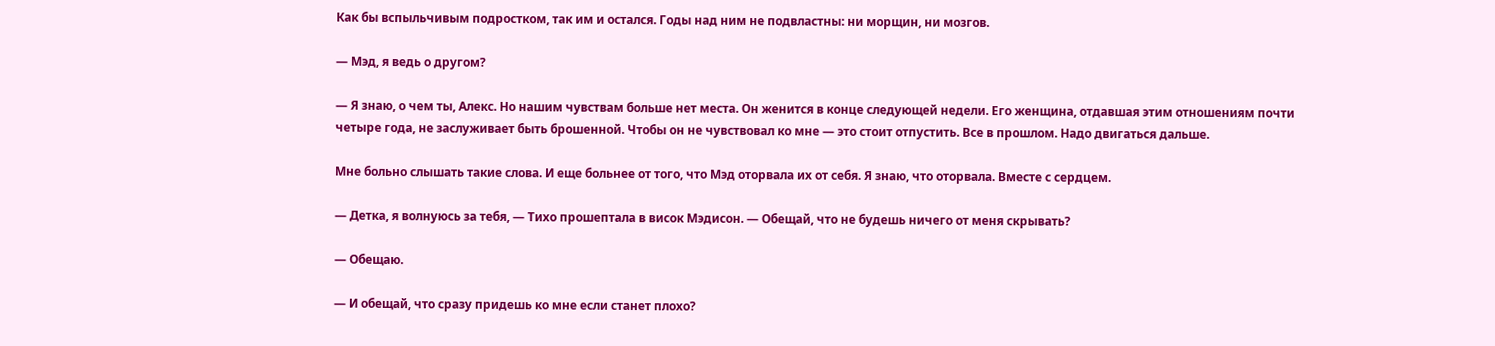Как бы вспыльчивым подростком, так им и остался. Годы над ним не подвластны: ни морщин, ни мозгов.

— Мэд, я ведь о другом?

— Я знаю, о чем ты, Алекс. Но нашим чувствам больше нет места. Он женится в конце следующей недели. Его женщина, отдавшая этим отношениям почти четыре года, не заслуживает быть брошенной. Чтобы он не чувствовал ко мне — это стоит отпустить. Все в прошлом. Надо двигаться дальше.

Мне больно слышать такие слова. И еще больнее от того, что Мэд оторвала их от себя. Я знаю, что оторвала. Вместе с сердцем.

— Детка, я волнуюсь за тебя, — Тихо прошептала в висок Мэдисон. — Обещай, что не будешь ничего от меня скрывать?

— Обещаю.

— И обещай, что сразу придешь ко мне если станет плохо?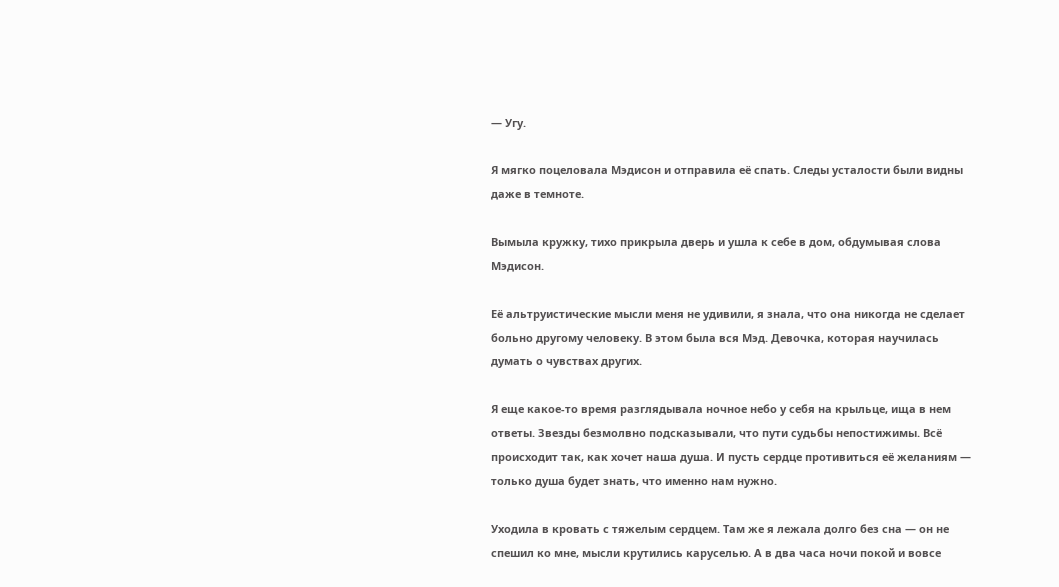— Угу.

Я мягко поцеловала Мэдисон и отправила её спать. Следы усталости были видны даже в темноте.

Вымыла кружку, тихо прикрыла дверь и ушла к себе в дом, обдумывая слова Мэдисон.

Её альтруистические мысли меня не удивили, я знала, что она никогда не сделает больно другому человеку. В этом была вся Мэд. Девочка, которая научилась думать о чувствах других.

Я еще какое-то время разглядывала ночное небо у себя на крыльце, ища в нем ответы. Звезды безмолвно подсказывали, что пути судьбы непостижимы. Всё происходит так, как хочет наша душа. И пусть сердце противиться её желаниям — только душа будет знать, что именно нам нужно.

Уходила в кровать с тяжелым сердцем. Там же я лежала долго без сна — он не спешил ко мне, мысли крутились каруселью. А в два часа ночи покой и вовсе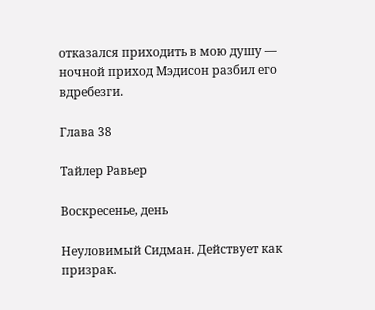отказался приходить в мою душу — ночной приход Мэдисон разбил его вдребезги.

Глава 38

Тайлер Равьер

Воскресенье, день

Неуловимый Сидман. Действует как призрак.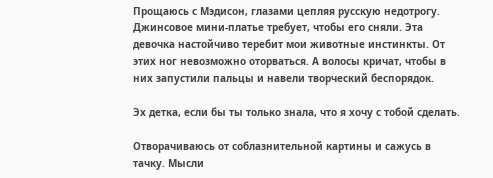Прощаюсь с Мэдисон, глазами цепляя русскую недотрогу. Джинсовое мини-платье требует, чтобы его сняли. Эта девочка настойчиво теребит мои животные инстинкты. От этих ног невозможно оторваться. А волосы кричат, чтобы в них запустили пальцы и навели творческий беспорядок.

Эх детка, если бы ты только знала, что я хочу с тобой сделать.

Отворачиваюсь от соблазнительной картины и сажусь в тачку. Мысли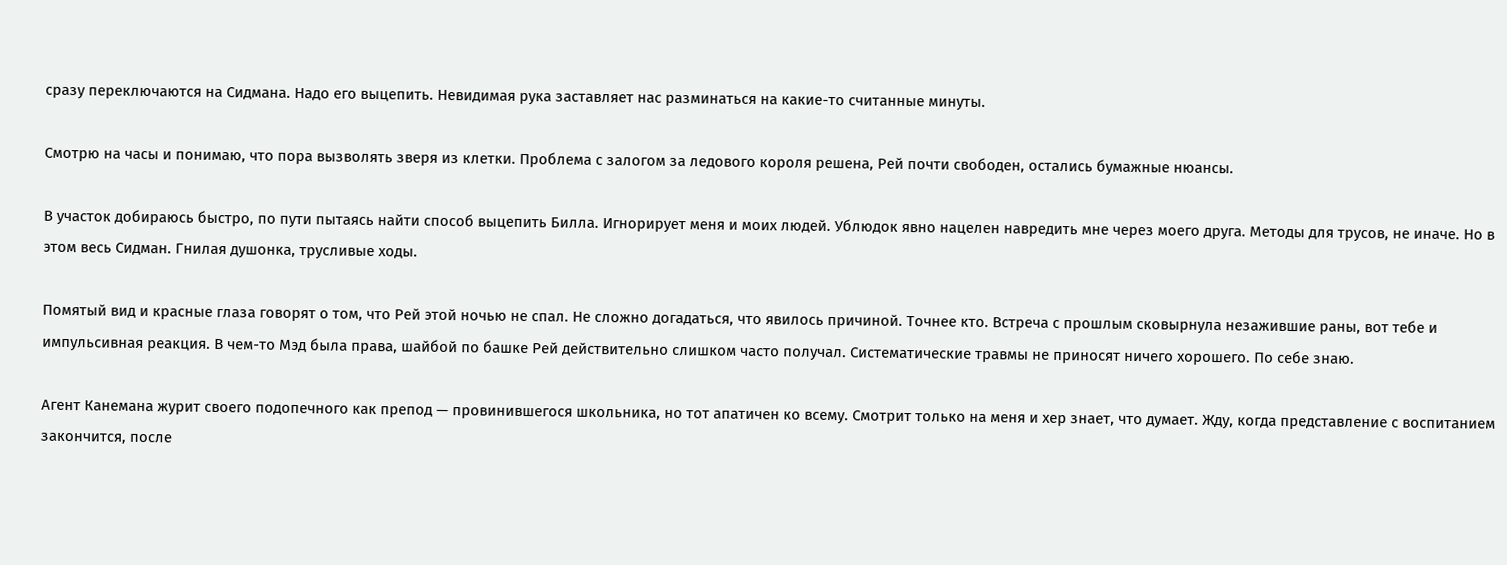сразу переключаются на Сидмана. Надо его выцепить. Невидимая рука заставляет нас разминаться на какие-то считанные минуты.

Смотрю на часы и понимаю, что пора вызволять зверя из клетки. Проблема с залогом за ледового короля решена, Рей почти свободен, остались бумажные нюансы.

В участок добираюсь быстро, по пути пытаясь найти способ выцепить Билла. Игнорирует меня и моих людей. Ублюдок явно нацелен навредить мне через моего друга. Методы для трусов, не иначе. Но в этом весь Сидман. Гнилая душонка, трусливые ходы.

Помятый вид и красные глаза говорят о том, что Рей этой ночью не спал. Не сложно догадаться, что явилось причиной. Точнее кто. Встреча с прошлым сковырнула незажившие раны, вот тебе и импульсивная реакция. В чем-то Мэд была права, шайбой по башке Рей действительно слишком часто получал. Систематические травмы не приносят ничего хорошего. По себе знаю.

Агент Канемана журит своего подопечного как препод — провинившегося школьника, но тот апатичен ко всему. Смотрит только на меня и хер знает, что думает. Жду, когда представление с воспитанием закончится, после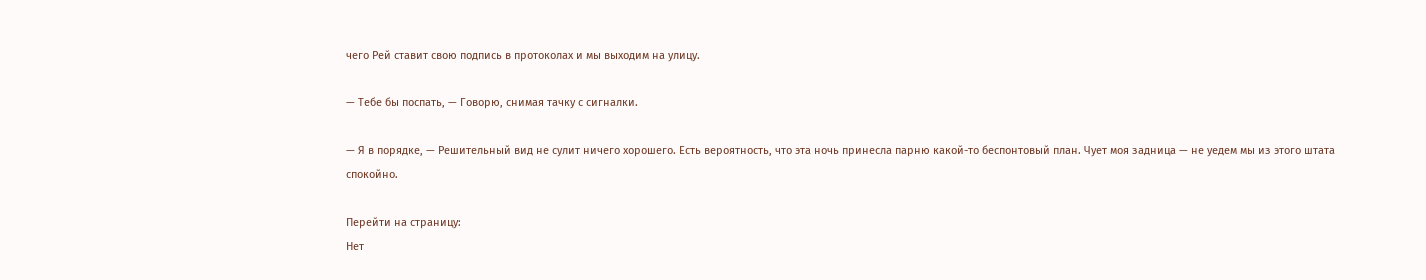чего Рей ставит свою подпись в протоколах и мы выходим на улицу.

— Тебе бы поспать, — Говорю, снимая тачку с сигналки.

— Я в порядке, — Решительный вид не сулит ничего хорошего. Есть вероятность, что эта ночь принесла парню какой-то беспонтовый план. Чует моя задница — не уедем мы из этого штата спокойно.

Перейти на страницу:
Нет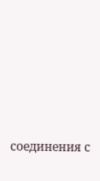соединения с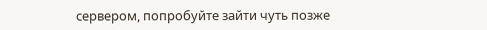сервером, попробуйте зайти чуть позже